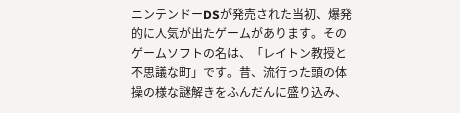ニンテンドーDSが発売された当初、爆発的に人気が出たゲームがあります。そのゲームソフトの名は、「レイトン教授と不思議な町」です。昔、流行った頭の体操の様な謎解きをふんだんに盛り込み、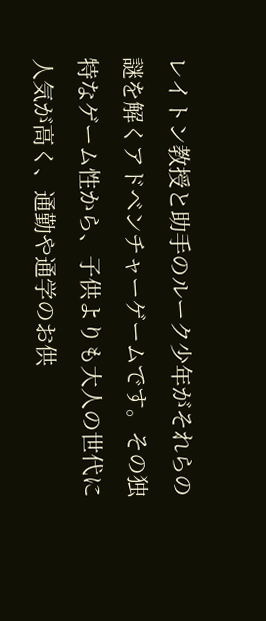レイトン教授と助手のルーク少年がそれらの謎を解くアドベンチャーゲームです。その独特なゲーム性から、子供よりも大人の世代に人気が高く、通勤や通学のお供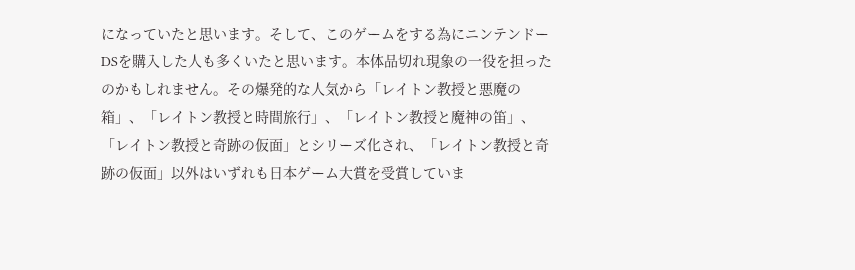になっていたと思います。そして、このゲームをする為にニンテンドーDSを購入した人も多くいたと思います。本体品切れ現象の一役を担ったのかもしれません。その爆発的な人気から「レイトン教授と悪魔の箱」、「レイトン教授と時間旅行」、「レイトン教授と魔神の笛」、「レイトン教授と奇跡の仮面」とシリーズ化され、「レイトン教授と奇跡の仮面」以外はいずれも日本ゲーム大賞を受賞していま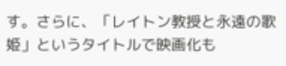す。さらに、「レイトン教授と永遠の歌姫」というタイトルで映画化も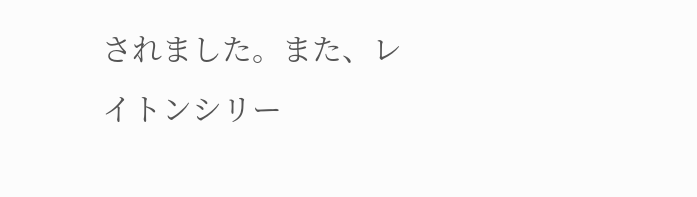されました。また、レイトンシリー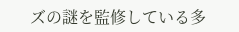ズの謎を監修している多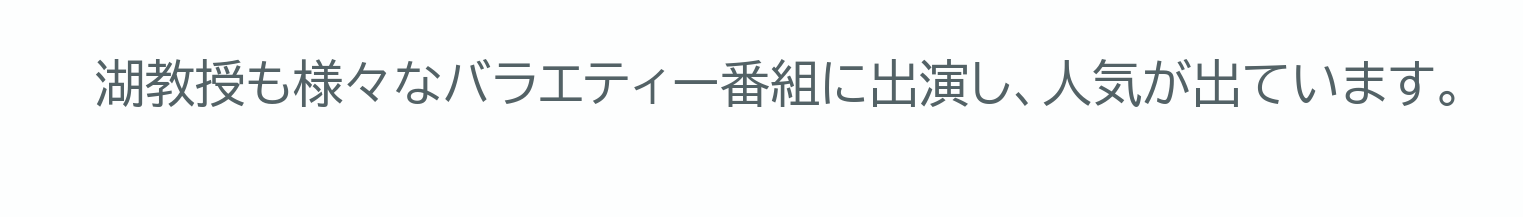湖教授も様々なバラエティー番組に出演し、人気が出ています。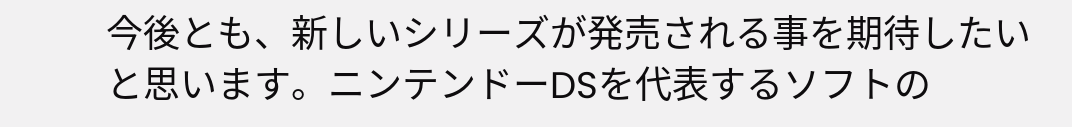今後とも、新しいシリーズが発売される事を期待したいと思います。ニンテンドーDSを代表するソフトの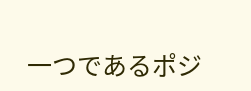一つであるポジ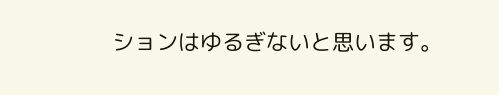ションはゆるぎないと思います。